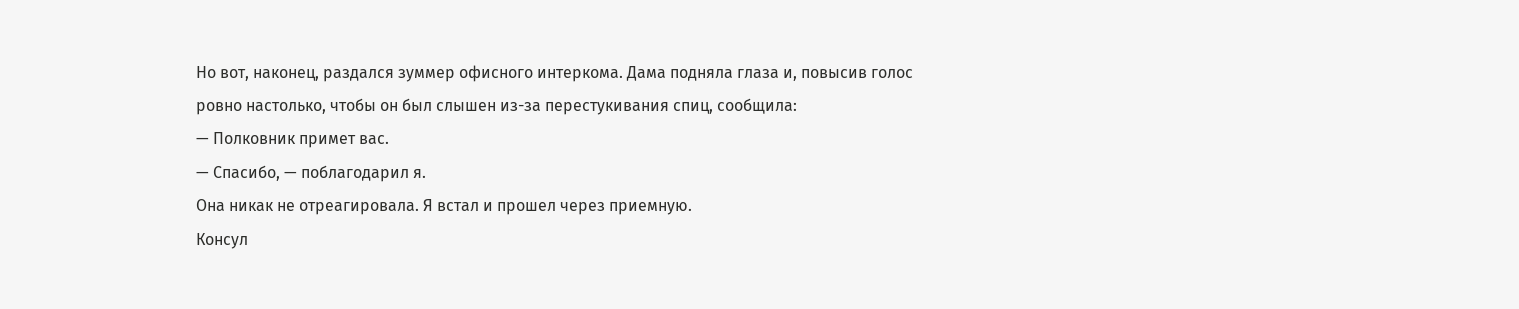Но вот, наконец, раздался зуммер офисного интеркома. Дама подняла глаза и, повысив голос ровно настолько, чтобы он был слышен из-за перестукивания спиц, сообщила:
— Полковник примет вас.
— Спасибо, — поблагодарил я.
Она никак не отреагировала. Я встал и прошел через приемную.
Консул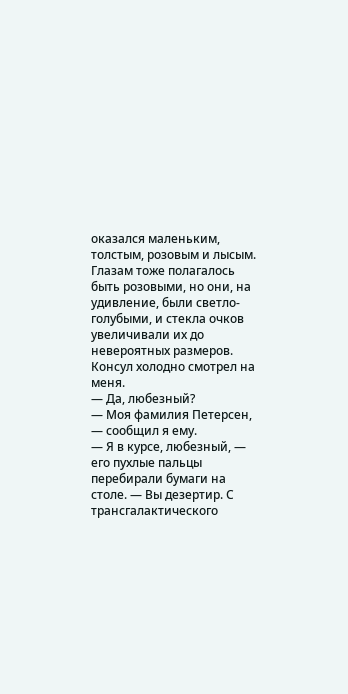оказался маленьким, толстым, розовым и лысым. Глазам тоже полагалось быть розовыми, но они, на удивление, были светло-голубыми, и стекла очков увеличивали их до невероятных размеров. Консул холодно смотрел на меня.
— Да, любезный?
— Моя фамилия Петерсен, — сообщил я ему.
— Я в курсе, любезный, — его пухлые пальцы перебирали бумаги на столе. — Вы дезертир. С трансгалактического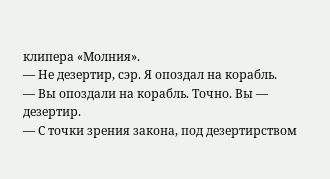клипера «Молния».
— Не дезертир, сэр. Я опоздал на корабль.
— Вы опоздали на корабль. Точно. Вы — дезертир.
— С точки зрения закона, под дезертирством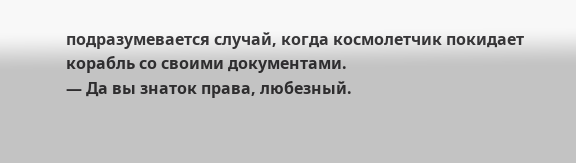подразумевается случай, когда космолетчик покидает корабль со своими документами.
— Да вы знаток права, любезный.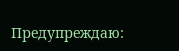Предупреждаю: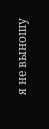я не выношу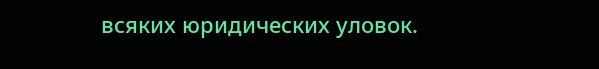всяких юридических уловок.